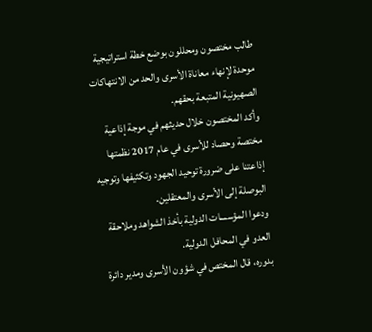طالب مختصون ومحللون بوضع خطة استراتيجية موحدة لإنهاء معاناة الأسرى والحد من الانتهاكات الصهيونية المتبعة بحقهم.
وأكد المختصون خلال حديثهم في موجة إذاعية مختصة وحصاد للأسرى في عام 2017 نظمتها إذاعتنا على ضرورة توحيد الجهود وتكثيفها وتوجيه البوصلة إلى الأسرى والمعتقلين.
ودعوا المؤسسات الدولية بأخذ الشواهد وملاحقة العدو في المحافل الدولية.
بدوره، قال المختص في شؤون الأسرى ومدير دائرة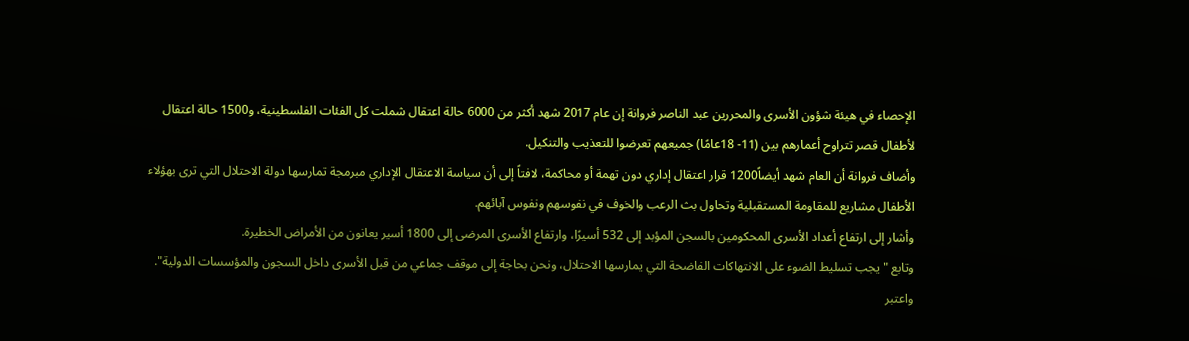الإحصاء في هيئة شؤون الأسرى والمحررين عبد الناصر فروانة إن عام 2017 شهد أكثر من 6000 حالة اعتقال شملت كل الفئات الفلسطينية، و1500 حالة اعتقال لأطفال قصر تتراوح أعمارهم بين (11- 18عامًا) جميعهم تعرضوا للتعذيب والتنكيل.
وأضاف فروانة أن العام شهد أيضاً1200 قرار اعتقال إداري دون تهمة أو محاكمة، لافتاً إلى أن سياسة الاعتقال الإداري مبرمجة تمارسها دولة الاحتلال التي ترى بهؤلاء الأطفال مشاريع للمقاومة المستقبلية وتحاول بث الرعب والخوف في نفوسهم ونفوس آبائهم.
وأشار إلى ارتفاع أعداد الأسرى المحكومين بالسجن المؤبد إلى 532 أسيرًا، وارتفاع الأسرى المرضى إلى 1800 أسير يعانون من الأمراض الخطيرة.
وتابع " يجب تسليط الضوء على الانتهاكات الفاضحة التي يمارسها الاحتلال، ونحن بحاجة إلى موقف جماعي من قبل الأسرى داخل السجون والمؤسسات الدولية".
واعتبر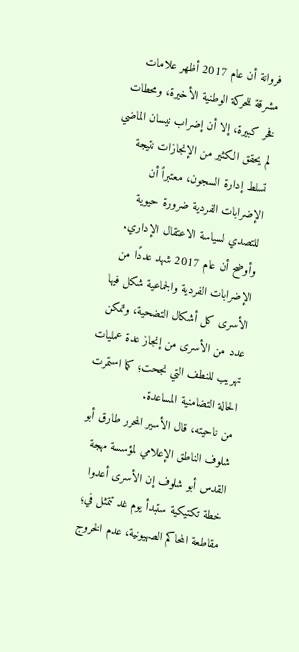فروانة أن عام 2017 أظهر علامات مشرقة للحركة الوطنية الأخيرة، ومحطات فخر كبيرة، إلا أن إضراب نيسان الماضي لم يحقق الكثير من الإنجازات نتيجة تسلط إدارة السجون، معتبراً أن الإضرابات الفردية ضرورة حيوية للتصدي لسياسة الاعتقال الإداري.
وأوضح أن عام 2017 شهد عددًا من الإضرابات الفردية والجماعية شكل فيها الأسرى كل أشكال التضحية، وتمكن عدد من الأسرى من إنجاز عدة عمليات تهريب للنطف التي نجحت؛ كما استمرت الحالة التضامنية المساعدة.
من ناحيته، قال الأسير المحرر طارق أبو شلوف الناطق الإعلامي لمؤسسة مهجة القدس أبو شلوف إن الأسرى أعدوا خطة تكتيكية ستبدأ يوم غد تتمثل في؛ مقاطعة المحاكم الصهيونية، عدم الخروج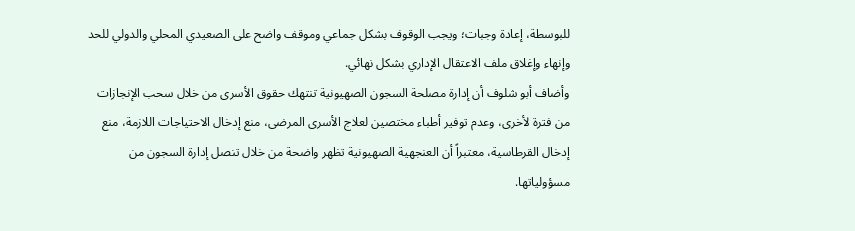للبوسطة، إعادة وجبات؛ ويجب الوقوف بشكل جماعي وموقف واضح على الصعيدي المحلي والدولي للحد وإنهاء وإغلاق ملف الاعتقال الإداري بشكل نهائي.
وأضاف أبو شلوف أن إدارة مصلحة السجون الصهيونية تنتهك حقوق الأسرى من خلال سحب الإنجازات من فترة لأخرى، وعدم توفير أطباء مختصين لعلاج الأسرى المرضى، منع إدخال الاحتياجات اللازمة، منع إدخال القرطاسية، معتبراً أن العنجهية الصهيونية تظهر واضحة من خلال تنصل إدارة السجون من مسؤولياتها.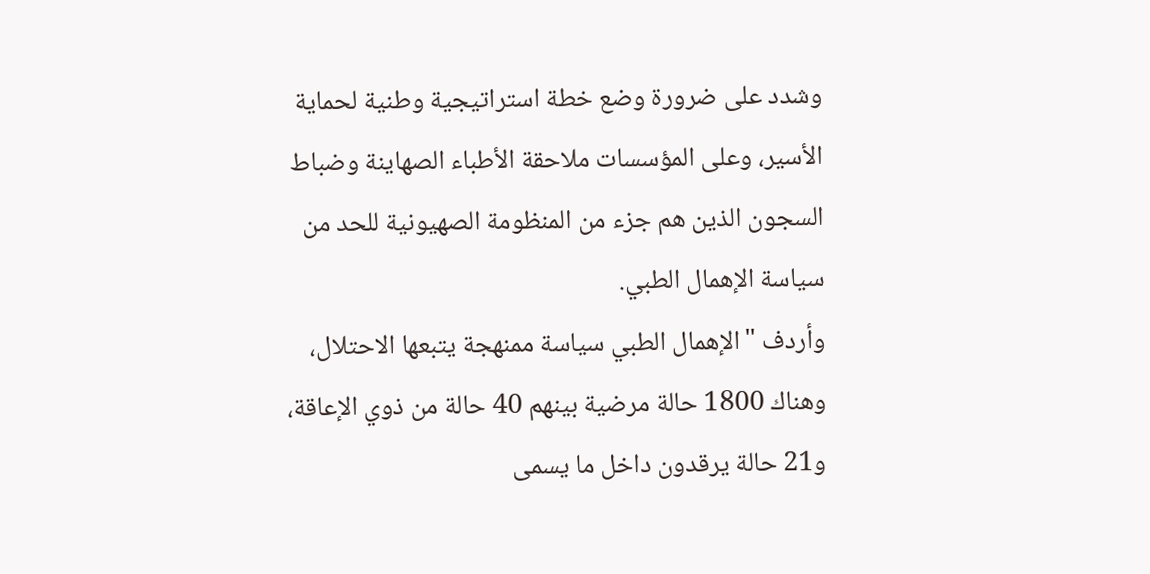وشدد على ضرورة وضع خطة استراتيجية وطنية لحماية الأسير، وعلى المؤسسات ملاحقة الأطباء الصهاينة وضباط السجون الذين هم جزء من المنظومة الصهيونية للحد من سياسة الإهمال الطبي.
وأردف "الإهمال الطبي سياسة ممنهجة يتبعها الاحتلال، وهناك 1800 حالة مرضية بينهم 40 حالة من ذوي الإعاقة، و21 حالة يرقدون داخل ما يسمى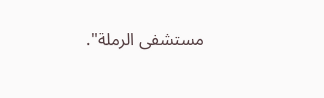مستشفى الرملة".